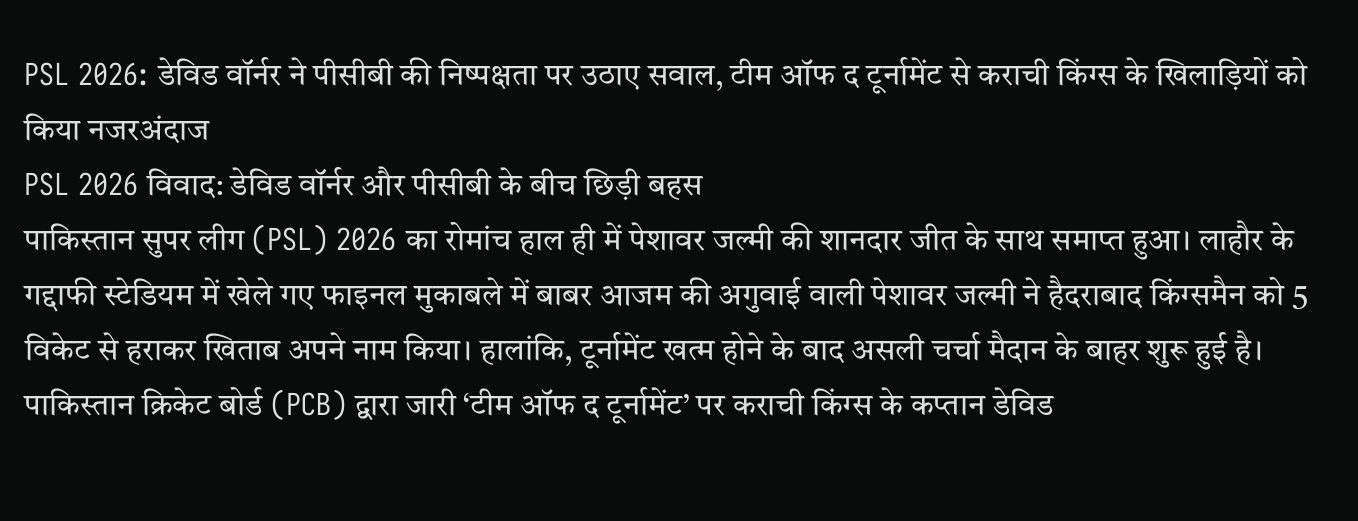PSL 2026: डेविड वॉर्नर ने पीसीबी की निष्पक्षता पर उठाए सवाल, टीम ऑफ द टूर्नामेंट से कराची किंग्स के खिलाड़ियों को किया नजरअंदाज
PSL 2026 विवाद: डेविड वॉर्नर और पीसीबी के बीच छिड़ी बहस
पाकिस्तान सुपर लीग (PSL) 2026 का रोमांच हाल ही में पेशावर जल्मी की शानदार जीत के साथ समाप्त हुआ। लाहौर के गद्दाफी स्टेडियम में खेले गए फाइनल मुकाबले में बाबर आजम की अगुवाई वाली पेशावर जल्मी ने हैदराबाद किंग्समैन को 5 विकेट से हराकर खिताब अपने नाम किया। हालांकि, टूर्नामेंट खत्म होने के बाद असली चर्चा मैदान के बाहर शुरू हुई है। पाकिस्तान क्रिकेट बोर्ड (PCB) द्वारा जारी ‘टीम ऑफ द टूर्नामेंट’ पर कराची किंग्स के कप्तान डेविड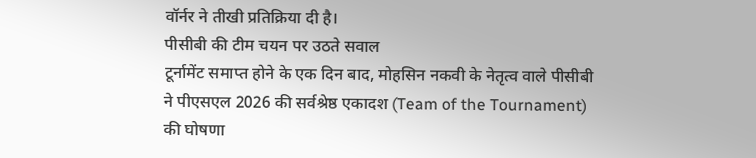वॉर्नर ने तीखी प्रतिक्रिया दी है।
पीसीबी की टीम चयन पर उठते सवाल
टूर्नामेंट समाप्त होने के एक दिन बाद, मोहसिन नकवी के नेतृत्व वाले पीसीबी ने पीएसएल 2026 की सर्वश्रेष्ठ एकादश (Team of the Tournament) की घोषणा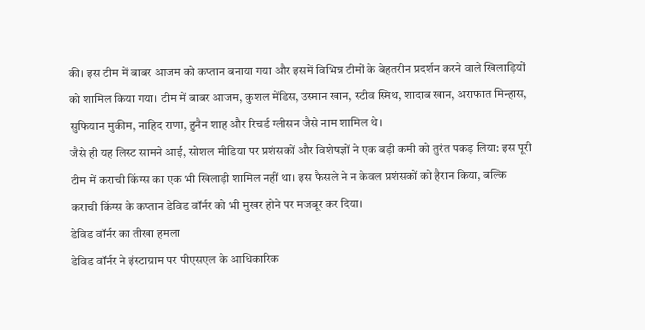की। इस टीम में बाबर आजम को कप्तान बनाया गया और इसमें विभिन्न टीमों के बेहतरीन प्रदर्शन करने वाले खिलाड़ियों को शामिल किया गया। टीम में बाबर आजम, कुशल मेंडिस, उस्मान खान, स्टीव स्मिथ, शादाब खान, अराफात मिन्हास, सुफियान मुकीम, नाहिद राणा, हुनैन शाह और रिचर्ड ग्लीसन जैसे नाम शामिल थे।
जैसे ही यह लिस्ट सामने आई, सोशल मीडिया पर प्रशंसकों और विशेषज्ञों ने एक बड़ी कमी को तुरंत पकड़ लिया: इस पूरी टीम में कराची किंग्स का एक भी खिलाड़ी शामिल नहीं था। इस फैसले ने न केवल प्रशंसकों को हैरान किया, बल्कि कराची किंग्स के कप्तान डेविड वॉर्नर को भी मुखर होने पर मजबूर कर दिया।
डेविड वॉर्नर का तीखा हमला
डेविड वॉर्नर ने इंस्टाग्राम पर पीएसएल के आधिकारिक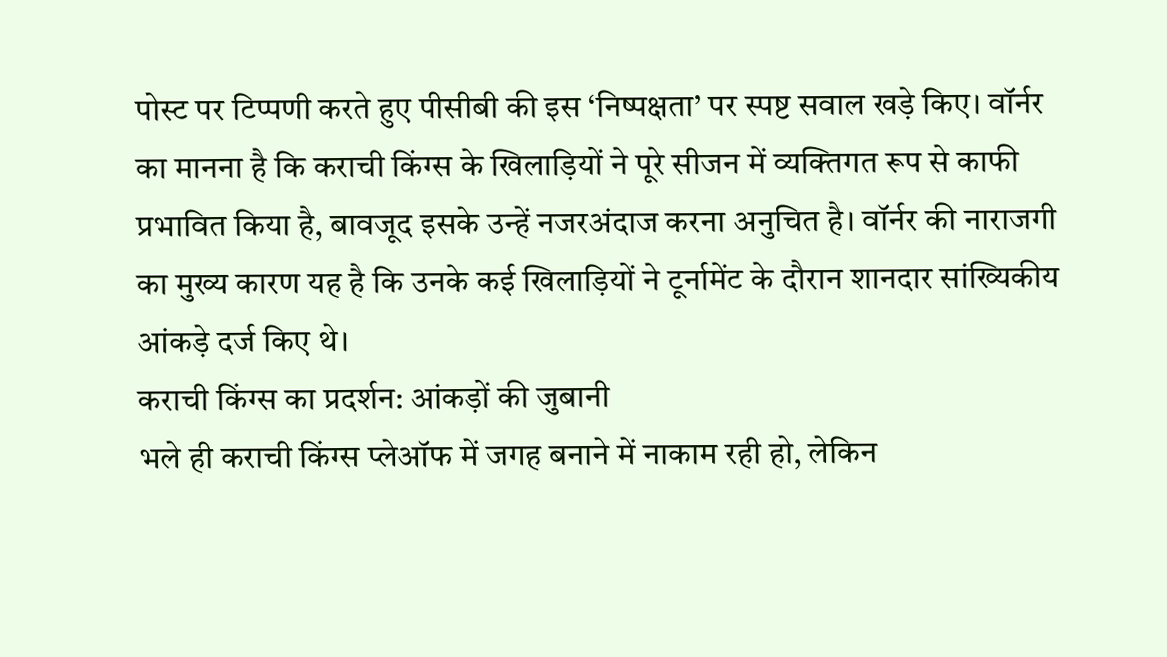पोस्ट पर टिप्पणी करते हुए पीसीबी की इस ‘निष्पक्षता’ पर स्पष्ट सवाल खड़े किए। वॉर्नर का मानना है कि कराची किंग्स के खिलाड़ियों ने पूरे सीजन में व्यक्तिगत रूप से काफी प्रभावित किया है, बावजूद इसके उन्हें नजरअंदाज करना अनुचित है। वॉर्नर की नाराजगी का मुख्य कारण यह है कि उनके कई खिलाड़ियों ने टूर्नामेंट के दौरान शानदार सांख्यिकीय आंकड़े दर्ज किए थे।
कराची किंग्स का प्रदर्शन: आंकड़ों की जुबानी
भले ही कराची किंग्स प्लेऑफ में जगह बनाने में नाकाम रही हो, लेकिन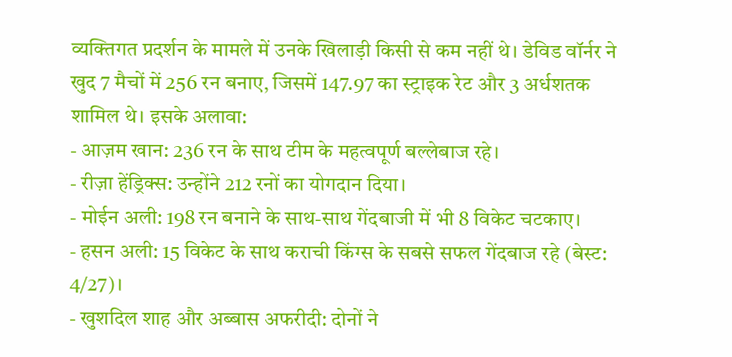व्यक्तिगत प्रदर्शन के मामले में उनके खिलाड़ी किसी से कम नहीं थे। डेविड वॉर्नर ने खुद 7 मैचों में 256 रन बनाए, जिसमें 147.97 का स्ट्राइक रेट और 3 अर्धशतक शामिल थे। इसके अलावा:
- आज़म खान: 236 रन के साथ टीम के महत्वपूर्ण बल्लेबाज रहे।
- रीज़ा हेंड्रिक्स: उन्होंने 212 रनों का योगदान दिया।
- मोईन अली: 198 रन बनाने के साथ-साथ गेंदबाजी में भी 8 विकेट चटकाए।
- हसन अली: 15 विकेट के साथ कराची किंग्स के सबसे सफल गेंदबाज रहे (बेस्ट: 4/27)।
- खुशदिल शाह और अब्बास अफरीदी: दोनों ने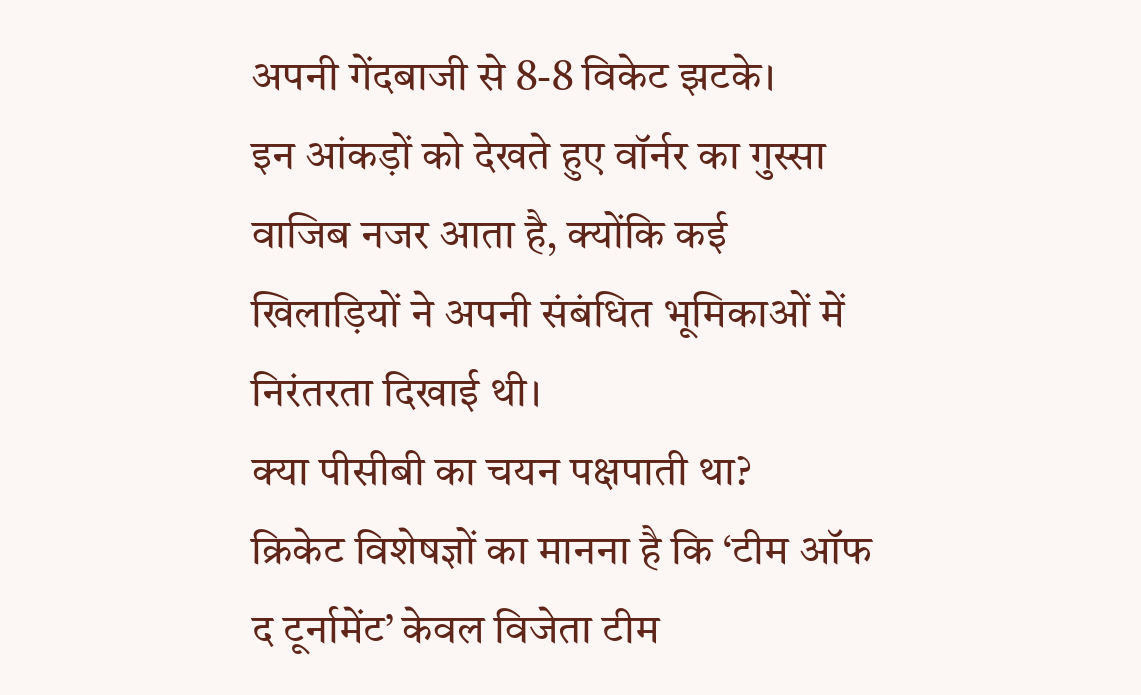अपनी गेंदबाजी से 8-8 विकेट झटके।
इन आंकड़ों को देखते हुए वॉर्नर का गुस्सा वाजिब नजर आता है, क्योंकि कई खिलाड़ियों ने अपनी संबंधित भूमिकाओं में निरंतरता दिखाई थी।
क्या पीसीबी का चयन पक्षपाती था?
क्रिकेट विशेषज्ञों का मानना है कि ‘टीम ऑफ द टूर्नामेंट’ केवल विजेता टीम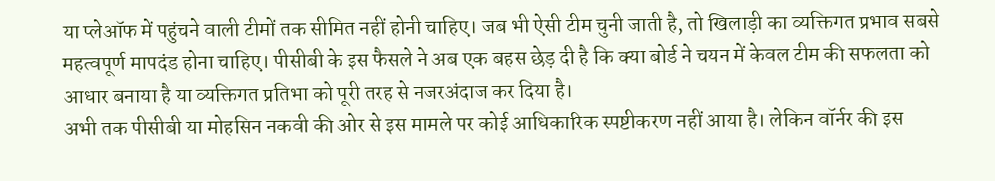या प्लेऑफ में पहुंचने वाली टीमों तक सीमित नहीं होनी चाहिए। जब भी ऐसी टीम चुनी जाती है, तो खिलाड़ी का व्यक्तिगत प्रभाव सबसे महत्वपूर्ण मापदंड होना चाहिए। पीसीबी के इस फैसले ने अब एक बहस छेड़ दी है कि क्या बोर्ड ने चयन में केवल टीम की सफलता को आधार बनाया है या व्यक्तिगत प्रतिभा को पूरी तरह से नजरअंदाज कर दिया है।
अभी तक पीसीबी या मोहसिन नकवी की ओर से इस मामले पर कोई आधिकारिक स्पष्टीकरण नहीं आया है। लेकिन वॉर्नर की इस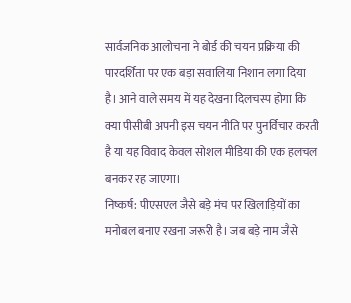सार्वजनिक आलोचना ने बोर्ड की चयन प्रक्रिया की पारदर्शिता पर एक बड़ा सवालिया निशान लगा दिया है। आने वाले समय में यह देखना दिलचस्प होगा कि क्या पीसीबी अपनी इस चयन नीति पर पुनर्विचार करती है या यह विवाद केवल सोशल मीडिया की एक हलचल बनकर रह जाएगा।
निष्कर्ष: पीएसएल जैसे बड़े मंच पर खिलाड़ियों का मनोबल बनाए रखना जरूरी है। जब बड़े नाम जैसे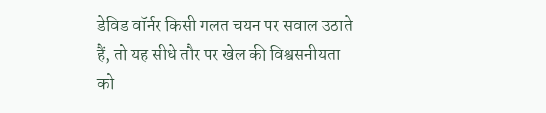डेविड वॉर्नर किसी गलत चयन पर सवाल उठाते हैं, तो यह सीधे तौर पर खेल की विश्वसनीयता को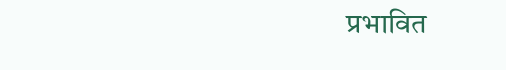प्रभावित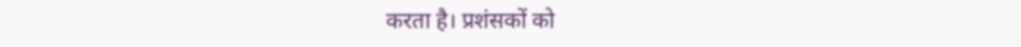करता है। प्रशंसकों को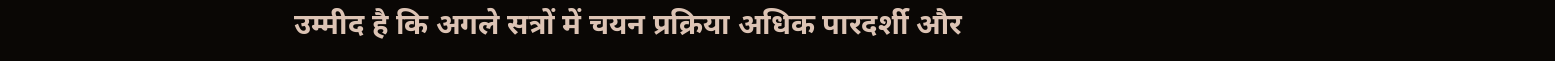उम्मीद है कि अगले सत्रों में चयन प्रक्रिया अधिक पारदर्शी और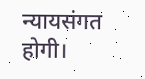न्यायसंगत होगी।